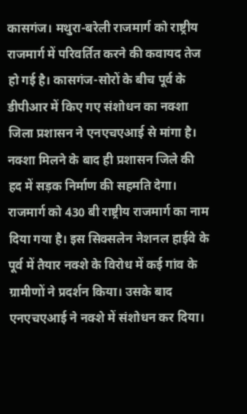कासगंज। मथुरा-बरेली राजमार्ग को राष्ट्रीय राजमार्ग में परिवर्तित करने की कवायद तेज हो गई है। कासगंज-सोरों के बीच पूर्व के डीपीआर में किए गए संशोधन का नक्शा जिला प्रशासन ने एनएचएआई से मांगा है। नक्शा मिलने के बाद ही प्रशासन जिले की हद में सड़क निर्माण की सहमति देगा।
राजमार्ग को 430 बी राष्ट्रीय राजमार्ग का नाम दिया गया है। इस सिक्सलेन नेशनल हाईवे के पूर्व में तैयार नक्शे के विरोध में कई गांव के ग्रामीणों ने प्रदर्शन किया। उसके बाद एनएचएआई ने नक्शे में संशोधन कर दिया।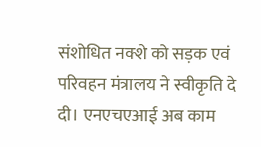संशोधित नक्शे को सड़क एवं परिवहन मंत्रालय ने स्वीकृति दे दी। एनएचएआई अब काम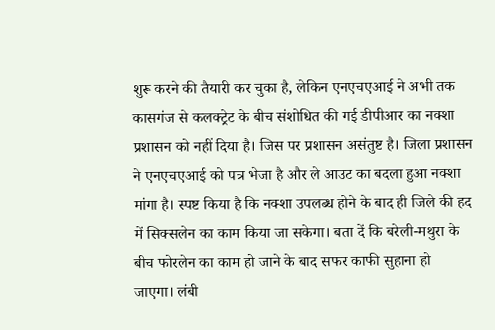शुरू करने की तैयारी कर चुका है, लेकिन एनएचएआई ने अभी तक कासगंज से कलक्ट्रेट के बीच संशोधित की गई डीपीआर का नक्शा प्रशासन को नहीं दिया है। जिस पर प्रशासन असंतुष्ट है। जिला प्रशासन ने एनएचएआई को पत्र भेजा है और ले आउट का बदला हुआ नक्शा मांगा है। स्पष्ट किया है कि नक्शा उपलब्ध होने के बाद ही जिले की हद में सिक्सलेन का काम किया जा सकेगा। बता दें कि बरेली-मथुरा के बीच फोरलेन का काम हो जाने के बाद सफर काफी सुहाना हो जाएगा। लंबी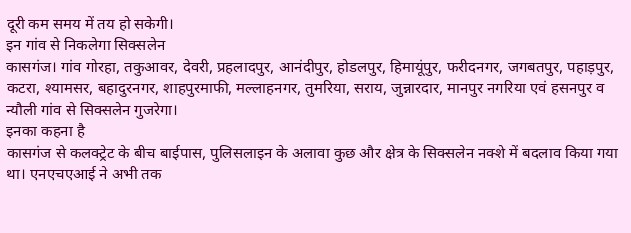दूरी कम समय में तय हो सकेगी।
इन गांव से निकलेगा सिक्सलेन
कासगंज। गांव गोरहा, तकुआवर, देवरी, प्रहलादपुर, आनंदीपुर, होडलपुर, हिमायूंपुर, फरीदनगर, जगबतपुर, पहाड़पुर, कटरा, श्यामसर, बहादुरनगर, शाहपुरमाफी, मल्लाहनगर, तुमरिया, सराय, जुन्नारदार, मानपुर नगरिया एवं हसनपुर व न्यौली गांव से सिक्सलेन गुजरेगा।
इनका कहना है
कासगंज से कलक्ट्रेट के बीच बाईपास, पुलिसलाइन के अलावा कुछ और क्षेत्र के सिक्सलेन नक्शे में बदलाव किया गया था। एनएचएआई ने अभी तक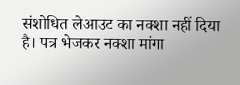संशोधित लेआउट का नक्शा नहीं दिया है। पत्र भेजकर नक्शा मांगा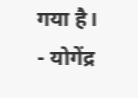गया है।
- योगेंद्र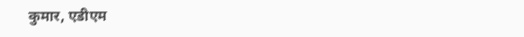कुमार, एडीएम